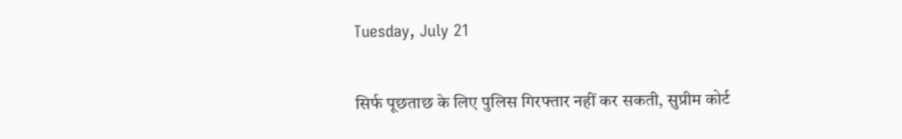Tuesday, July 21

सिर्फ पूछताछ के लिए पुलिस गिरफ्तार नहीं कर सकती, सुप्रीम कोर्ट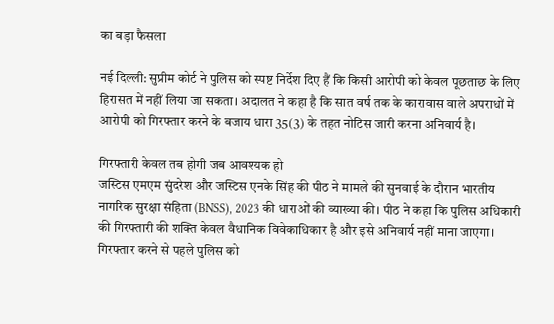का बड़ा फैसला

नई दिल्ली: सुप्रीम कोर्ट ने पुलिस को स्पष्ट निर्देश दिए हैं कि किसी आरोपी को केवल पूछताछ के लिए हिरासत में नहीं लिया जा सकता। अदालत ने कहा है कि सात वर्ष तक के कारावास वाले अपराधों में आरोपी को गिरफ्तार करने के बजाय धारा 35(3) के तहत नोटिस जारी करना अनिवार्य है।

गिरफ्तारी केवल तब होगी जब आवश्यक हो
जस्टिस एमएम सुंदरेश और जस्टिस एनके सिंह की पीठ ने मामले की सुनवाई के दौरान भारतीय नागरिक सुरक्षा संहिता (BNSS), 2023 की धाराओं की व्याख्या की। पीठ ने कहा कि पुलिस अधिकारी की गिरफ्तारी की शक्ति केवल वैधानिक विवेकाधिकार है और इसे अनिवार्य नहीं माना जाएगा। गिरफ्तार करने से पहले पुलिस को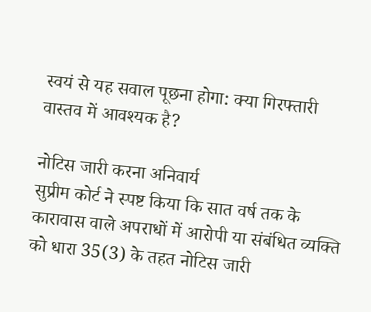स्वयं से यह सवाल पूछना होगा: क्या गिरफ्तारी वास्तव में आवश्यक है?

नोटिस जारी करना अनिवार्य
सुप्रीम कोर्ट ने स्पष्ट किया कि सात वर्ष तक के कारावास वाले अपराधों में आरोपी या संबंधित व्यक्ति को धारा 35(3) के तहत नोटिस जारी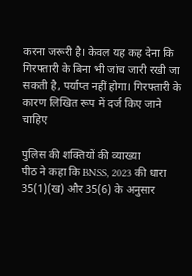करना जरूरी है। केवल यह कह देना कि गिरफ्तारी के बिना भी जांच जारी रखी जा सकती है, पर्याप्त नहीं होगा। गिरफ्तारी के कारण लिखित रूप में दर्ज किए जाने चाहिए

पुलिस की शक्तियों की व्याख्या
पीठ ने कहा कि BNSS, 2023 की धारा 35(1)(ख) और 35(6) के अनुसार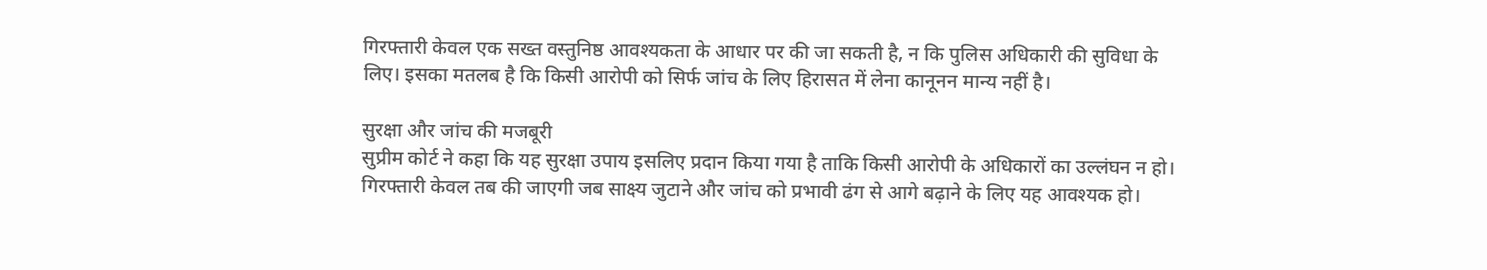गिरफ्तारी केवल एक सख्त वस्तुनिष्ठ आवश्यकता के आधार पर की जा सकती है, न कि पुलिस अधिकारी की सुविधा के लिए। इसका मतलब है कि किसी आरोपी को सिर्फ जांच के लिए हिरासत में लेना कानूनन मान्य नहीं है।

सुरक्षा और जांच की मजबूरी
सुप्रीम कोर्ट ने कहा कि यह सुरक्षा उपाय इसलिए प्रदान किया गया है ताकि किसी आरोपी के अधिकारों का उल्लंघन न हो। गिरफ्तारी केवल तब की जाएगी जब साक्ष्य जुटाने और जांच को प्रभावी ढंग से आगे बढ़ाने के लिए यह आवश्यक हो।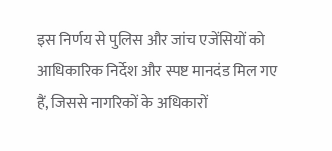इस निर्णय से पुलिस और जांच एजेंसियों को आधिकारिक निर्देश और स्पष्ट मानदंड मिल गए हैं, जिससे नागरिकों के अधिकारों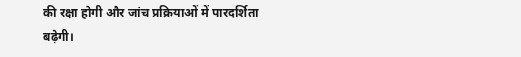की रक्षा होगी और जांच प्रक्रियाओं में पारदर्शिता बढ़ेगी।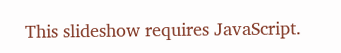This slideshow requires JavaScript.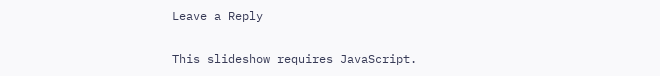Leave a Reply

This slideshow requires JavaScript.